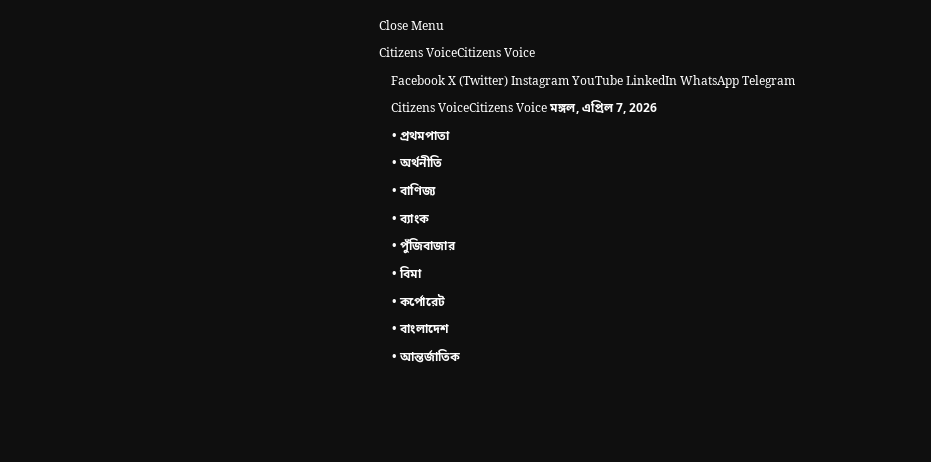Close Menu
Citizens VoiceCitizens Voice
    Facebook X (Twitter) Instagram YouTube LinkedIn WhatsApp Telegram
    Citizens VoiceCitizens Voice মঙ্গল, এপ্রিল 7, 2026
    • প্রথমপাতা
    • অর্থনীতি
    • বাণিজ্য
    • ব্যাংক
    • পুঁজিবাজার
    • বিমা
    • কর্পোরেট
    • বাংলাদেশ
    • আন্তর্জাতিক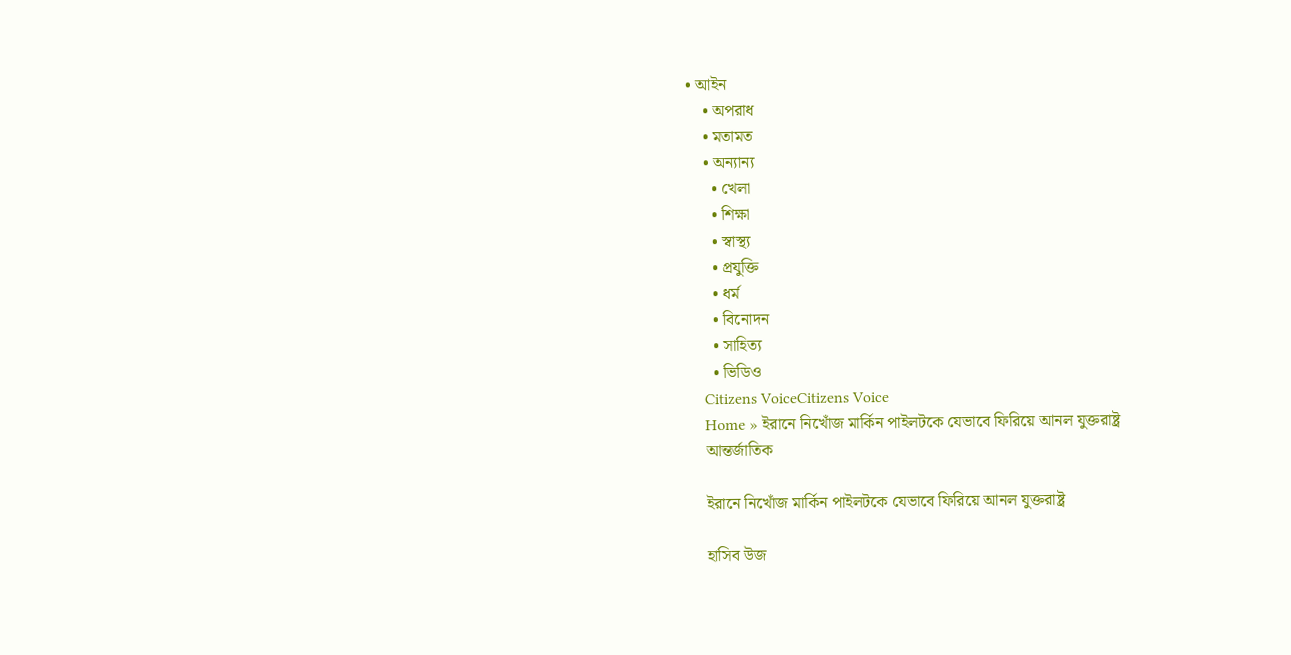• আইন
    • অপরাধ
    • মতামত
    • অন্যান্য
      • খেলা
      • শিক্ষা
      • স্বাস্থ্য
      • প্রযুক্তি
      • ধর্ম
      • বিনোদন
      • সাহিত্য
      • ভিডিও
    Citizens VoiceCitizens Voice
    Home » ইরানে নিখোঁজ মার্কিন পাইলটকে যেভাবে ফিরিয়ে আনল যুক্তরাষ্ট্র
    আন্তর্জাতিক

    ইরানে নিখোঁজ মার্কিন পাইলটকে যেভাবে ফিরিয়ে আনল যুক্তরাষ্ট্র

    হাসিব উজ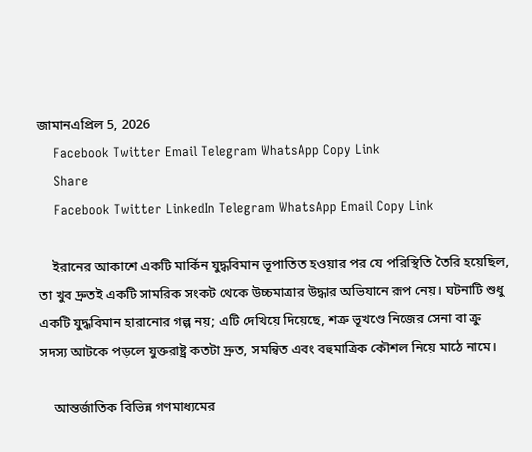জামানএপ্রিল 5, 2026
    Facebook Twitter Email Telegram WhatsApp Copy Link
    Share
    Facebook Twitter LinkedIn Telegram WhatsApp Email Copy Link

    ইরানের আকাশে একটি মার্কিন যুদ্ধবিমান ভূপাতিত হওয়ার পর যে পরিস্থিতি তৈরি হয়েছিল, তা খুব দ্রুতই একটি সামরিক সংকট থেকে উচ্চমাত্রার উদ্ধার অভিযানে রূপ নেয়। ঘটনাটি শুধু একটি যুদ্ধবিমান হারানোর গল্প নয়; এটি দেখিয়ে দিয়েছে, শত্রু ভূখণ্ডে নিজের সেনা বা ক্রু সদস্য আটকে পড়লে যুক্তরাষ্ট্র কতটা দ্রুত, সমন্বিত এবং বহুমাত্রিক কৌশল নিয়ে মাঠে নামে।

    আন্তর্জাতিক বিভিন্ন গণমাধ্যমের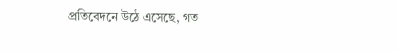প্রতিবেদনে উঠে এসেছে, গত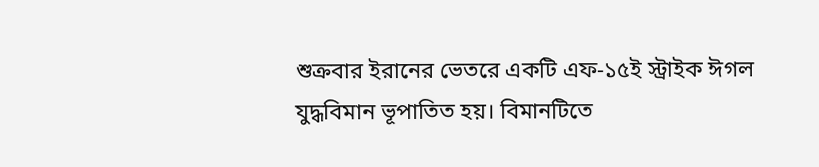শুক্রবার ইরানের ভেতরে একটি এফ-১৫ই স্ট্রাইক ঈগল যুদ্ধবিমান ভূপাতিত হয়। বিমানটিতে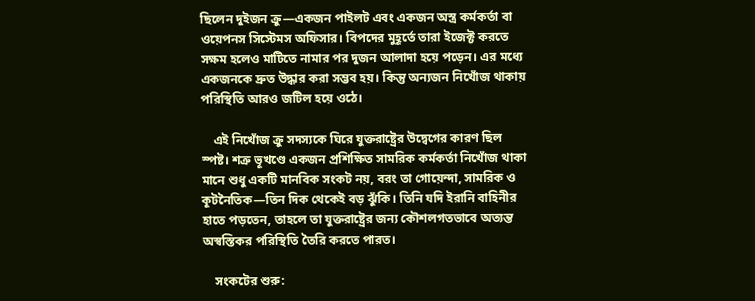ছিলেন দুইজন ক্রু—একজন পাইলট এবং একজন অস্ত্র কর্মকর্তা বা ওয়েপনস সিস্টেমস অফিসার। বিপদের মুহূর্তে তারা ইজেক্ট করতে সক্ষম হলেও মাটিতে নামার পর দুজন আলাদা হয়ে পড়েন। এর মধ্যে একজনকে দ্রুত উদ্ধার করা সম্ভব হয়। কিন্তু অন্যজন নিখোঁজ থাকায় পরিস্থিতি আরও জটিল হয়ে ওঠে।

    এই নিখোঁজ ক্রু সদস্যকে ঘিরে যুক্তরাষ্ট্রের উদ্বেগের কারণ ছিল স্পষ্ট। শত্রু ভূখণ্ডে একজন প্রশিক্ষিত সামরিক কর্মকর্তা নিখোঁজ থাকা মানে শুধু একটি মানবিক সংকট নয়, বরং তা গোয়েন্দা, সামরিক ও কূটনৈতিক—তিন দিক থেকেই বড় ঝুঁকি। তিনি যদি ইরানি বাহিনীর হাতে পড়তেন, তাহলে তা যুক্তরাষ্ট্রের জন্য কৌশলগতভাবে অত্যন্ত অস্বস্তিকর পরিস্থিতি তৈরি করতে পারত।

    সংকটের শুরু: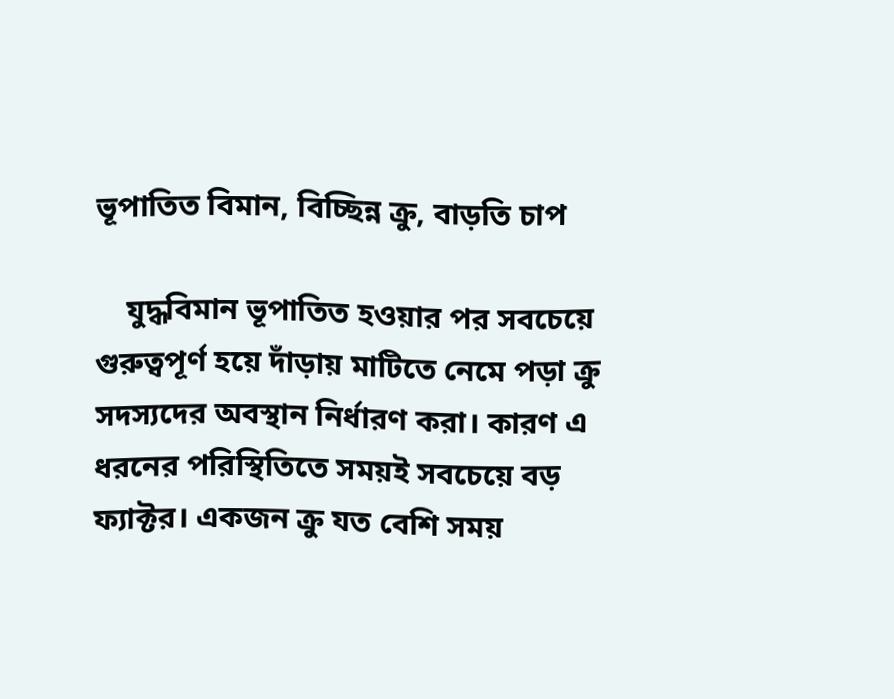ভূপাতিত বিমান, বিচ্ছিন্ন ক্রু, বাড়তি চাপ

    যুদ্ধবিমান ভূপাতিত হওয়ার পর সবচেয়ে গুরুত্বপূর্ণ হয়ে দাঁড়ায় মাটিতে নেমে পড়া ক্রু সদস্যদের অবস্থান নির্ধারণ করা। কারণ এ ধরনের পরিস্থিতিতে সময়ই সবচেয়ে বড় ফ্যাক্টর। একজন ক্রু যত বেশি সময়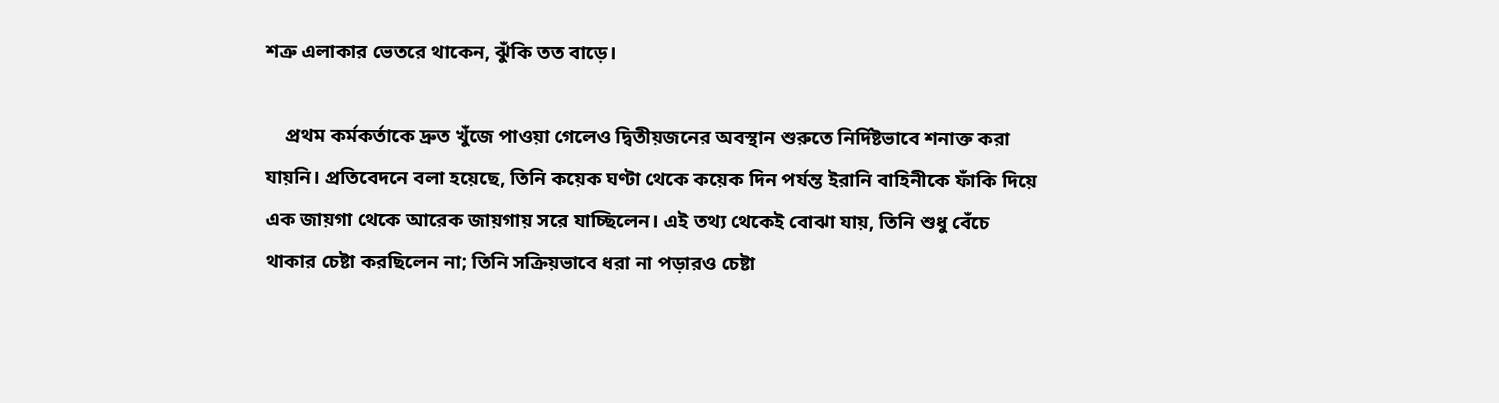শত্রু এলাকার ভেতরে থাকেন, ঝুঁকি তত বাড়ে।

    প্রথম কর্মকর্তাকে দ্রুত খুঁজে পাওয়া গেলেও দ্বিতীয়জনের অবস্থান শুরুতে নির্দিষ্টভাবে শনাক্ত করা যায়নি। প্রতিবেদনে বলা হয়েছে, তিনি কয়েক ঘণ্টা থেকে কয়েক দিন পর্যন্ত ইরানি বাহিনীকে ফাঁকি দিয়ে এক জায়গা থেকে আরেক জায়গায় সরে যাচ্ছিলেন। এই তথ্য থেকেই বোঝা যায়, তিনি শুধু বেঁচে থাকার চেষ্টা করছিলেন না; তিনি সক্রিয়ভাবে ধরা না পড়ারও চেষ্টা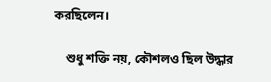করছিলেন।

    শুধু শক্তি নয়, কৌশলও ছিল উদ্ধার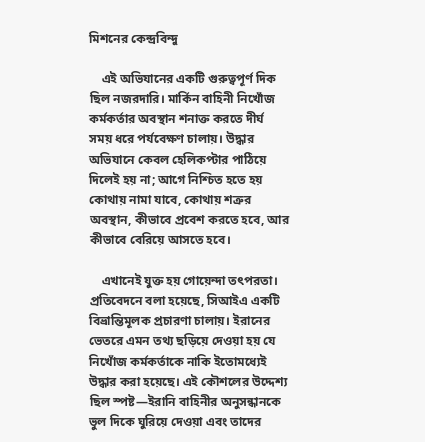মিশনের কেন্দ্রবিন্দু

    এই অভিযানের একটি গুরুত্বপূর্ণ দিক ছিল নজরদারি। মার্কিন বাহিনী নিখোঁজ কর্মকর্তার অবস্থান শনাক্ত করতে দীর্ঘ সময় ধরে পর্যবেক্ষণ চালায়। উদ্ধার অভিযানে কেবল হেলিকপ্টার পাঠিয়ে দিলেই হয় না; আগে নিশ্চিত হতে হয় কোথায় নামা যাবে, কোথায় শত্রুর অবস্থান, কীভাবে প্রবেশ করতে হবে, আর কীভাবে বেরিয়ে আসতে হবে।

    এখানেই যুক্ত হয় গোয়েন্দা তৎপরতা। প্রতিবেদনে বলা হয়েছে, সিআইএ একটি বিভ্রান্তিমূলক প্রচারণা চালায়। ইরানের ভেতরে এমন তথ্য ছড়িয়ে দেওয়া হয় যে নিখোঁজ কর্মকর্তাকে নাকি ইতোমধ্যেই উদ্ধার করা হয়েছে। এই কৌশলের উদ্দেশ্য ছিল স্পষ্ট—ইরানি বাহিনীর অনুসন্ধানকে ভুল দিকে ঘুরিয়ে দেওয়া এবং তাদের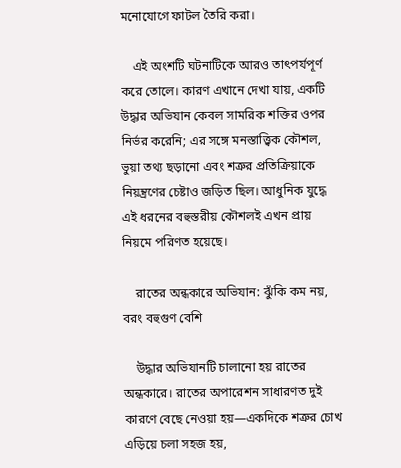মনোযোগে ফাটল তৈরি করা।

    এই অংশটি ঘটনাটিকে আরও তাৎপর্যপূর্ণ করে তোলে। কারণ এখানে দেখা যায়, একটি উদ্ধার অভিযান কেবল সামরিক শক্তির ওপর নির্ভর করেনি; এর সঙ্গে মনস্তাত্ত্বিক কৌশল, ভুয়া তথ্য ছড়ানো এবং শত্রুর প্রতিক্রিয়াকে নিয়ন্ত্রণের চেষ্টাও জড়িত ছিল। আধুনিক যুদ্ধে এই ধরনের বহুস্তরীয় কৌশলই এখন প্রায় নিয়মে পরিণত হয়েছে।

    রাতের অন্ধকারে অভিযান: ঝুঁকি কম নয়, বরং বহুগুণ বেশি

    উদ্ধার অভিযানটি চালানো হয় রাতের অন্ধকারে। রাতের অপারেশন সাধারণত দুই কারণে বেছে নেওয়া হয়—একদিকে শত্রুর চোখ এড়িয়ে চলা সহজ হয়,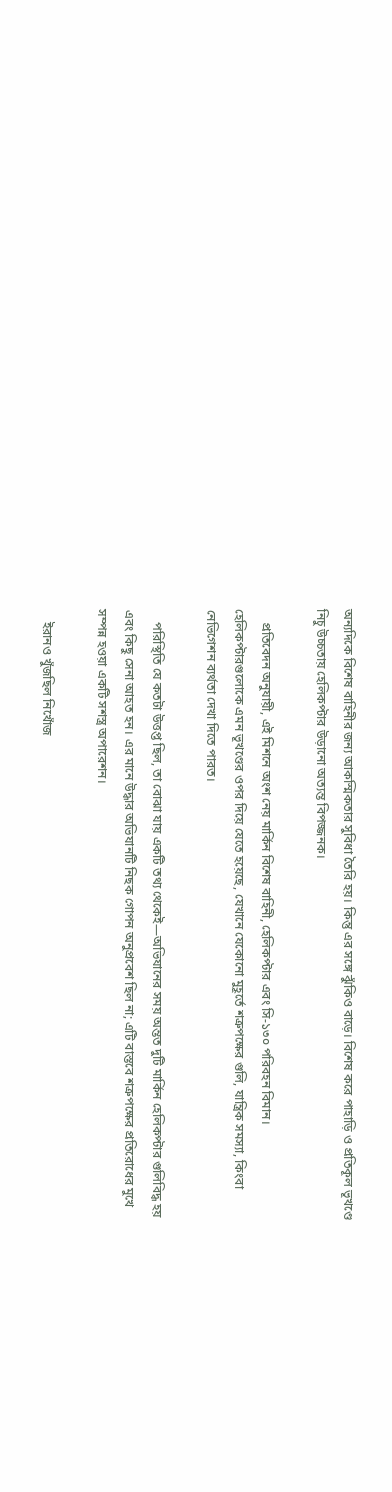অন্যদিকে বিশেষ বাহিনীর জন্য আকস্মিকতার সুবিধা তৈরি হয়। কিন্তু এর সঙ্গে ঝুঁকিও বাড়ে। বিশেষ করে পাহাড়ি ও প্রতিকূল ভূখণ্ডে নিচু উচ্চতায় হেলিকপ্টার উড়ানো অত্যন্ত বিপজ্জনক।

    প্রতিবেদন অনুযায়ী, এই মিশনে অংশ নেয় মার্কিন বিশেষ বাহিনী, হেলিকপ্টার এবং সি-১৩০ পরিবহন বিমান। হেলিকপ্টারগুলোকে এমন ভূখণ্ডের ওপর দিয়ে যেতে হয়েছে, যেখানে যেকোনো মুহূর্তে শত্রুপক্ষের গুলি, যান্ত্রিক সমস্যা, কিংবা নেভিগেশন ব্যর্থতা দেখা দিতে পারত।

    পরিস্থিতি যে কতটা উত্তপ্ত ছিল, তা বোঝা যায় একটি তথ্য থেকেই—অভিযানের সময় অন্তত দুটি মার্কিন হেলিকপ্টার গুলিবিদ্ধ হয় এবং কিছু সেনা আহত হন। এর মানে উদ্ধার অভিযানটি নিছক গোপন অনুপ্রবেশ ছিল না; এটি বাস্তবে শত্রুপক্ষের প্রতিরোধের মুখে সম্পন্ন হওয়া একটি সশস্ত্র অপারেশন।

    ইরানও খুঁজছিল নিখোঁজ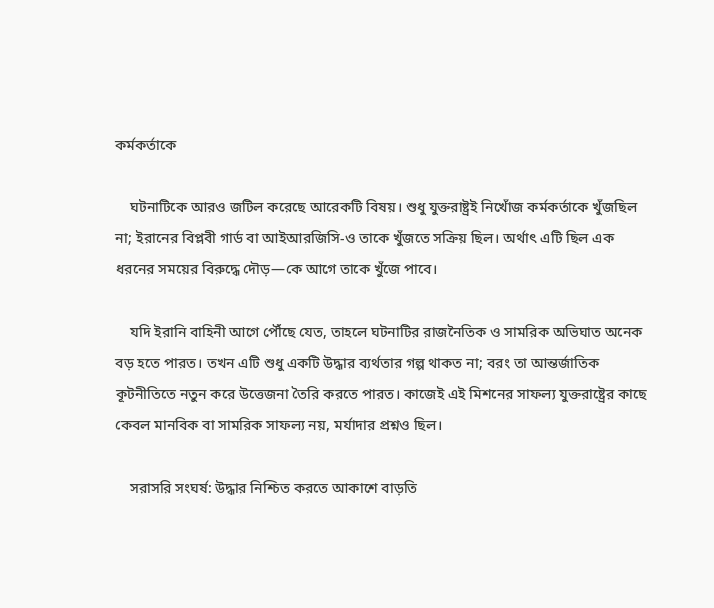কর্মকর্তাকে

    ঘটনাটিকে আরও জটিল করেছে আরেকটি বিষয়। শুধু যুক্তরাষ্ট্রই নিখোঁজ কর্মকর্তাকে খুঁজছিল না; ইরানের বিপ্লবী গার্ড বা আইআরজিসি-ও তাকে খুঁজতে সক্রিয় ছিল। অর্থাৎ এটি ছিল এক ধরনের সময়ের বিরুদ্ধে দৌড়—কে আগে তাকে খুঁজে পাবে।

    যদি ইরানি বাহিনী আগে পৌঁছে যেত, তাহলে ঘটনাটির রাজনৈতিক ও সামরিক অভিঘাত অনেক বড় হতে পারত। তখন এটি শুধু একটি উদ্ধার ব্যর্থতার গল্প থাকত না; বরং তা আন্তর্জাতিক কূটনীতিতে নতুন করে উত্তেজনা তৈরি করতে পারত। কাজেই এই মিশনের সাফল্য যুক্তরাষ্ট্রের কাছে কেবল মানবিক বা সামরিক সাফল্য নয়, মর্যাদার প্রশ্নও ছিল।

    সরাসরি সংঘর্ষ: উদ্ধার নিশ্চিত করতে আকাশে বাড়তি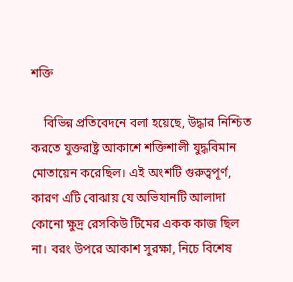শক্তি

    বিভিন্ন প্রতিবেদনে বলা হয়েছে, উদ্ধার নিশ্চিত করতে যুক্তরাষ্ট্র আকাশে শক্তিশালী যুদ্ধবিমান মোতায়েন করেছিল। এই অংশটি গুরুত্বপূর্ণ, কারণ এটি বোঝায় যে অভিযানটি আলাদা কোনো ক্ষুদ্র রেসকিউ টিমের একক কাজ ছিল না। বরং উপরে আকাশ সুরক্ষা, নিচে বিশেষ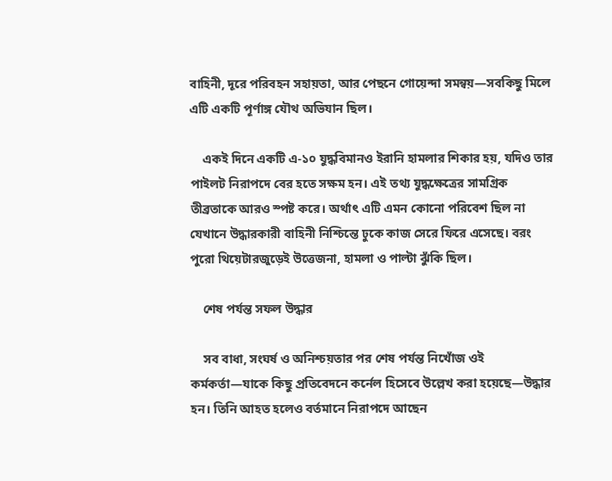বাহিনী, দূরে পরিবহন সহায়তা, আর পেছনে গোয়েন্দা সমন্বয়—সবকিছু মিলে এটি একটি পূর্ণাঙ্গ যৌথ অভিযান ছিল।

    একই দিনে একটি এ-১০ যুদ্ধবিমানও ইরানি হামলার শিকার হয়, যদিও তার পাইলট নিরাপদে বের হতে সক্ষম হন। এই তথ্য যুদ্ধক্ষেত্রের সামগ্রিক তীব্রতাকে আরও স্পষ্ট করে। অর্থাৎ এটি এমন কোনো পরিবেশ ছিল না যেখানে উদ্ধারকারী বাহিনী নিশ্চিন্তে ঢুকে কাজ সেরে ফিরে এসেছে। বরং পুরো থিয়েটারজুড়েই উত্তেজনা, হামলা ও পাল্টা ঝুঁকি ছিল।

    শেষ পর্যন্ত সফল উদ্ধার

    সব বাধা, সংঘর্ষ ও অনিশ্চয়তার পর শেষ পর্যন্ত নিখোঁজ ওই কর্মকর্তা—যাকে কিছু প্রতিবেদনে কর্নেল হিসেবে উল্লেখ করা হয়েছে—উদ্ধার হন। তিনি আহত হলেও বর্তমানে নিরাপদে আছেন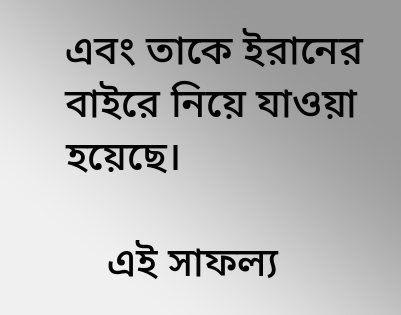এবং তাকে ইরানের বাইরে নিয়ে যাওয়া হয়েছে।

    এই সাফল্য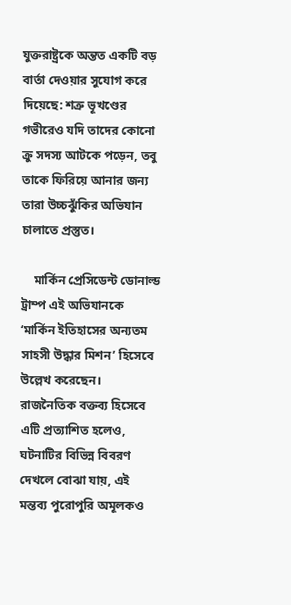যুক্তরাষ্ট্রকে অন্তত একটি বড় বার্তা দেওয়ার সুযোগ করে দিয়েছে: শত্রু ভূখণ্ডের গভীরেও যদি তাদের কোনো ক্রু সদস্য আটকে পড়েন, তবু তাকে ফিরিয়ে আনার জন্য তারা উচ্চঝুঁকির অভিযান চালাতে প্রস্তুত।

    মার্কিন প্রেসিডেন্ট ডোনাল্ড ট্রাম্প এই অভিযানকে ‘মার্কিন ইতিহাসের অন্যতম সাহসী উদ্ধার মিশন’ হিসেবে উল্লেখ করেছেন। রাজনৈতিক বক্তব্য হিসেবে এটি প্রত্যাশিত হলেও, ঘটনাটির বিভিন্ন বিবরণ দেখলে বোঝা যায়, এই মন্তব্য পুরোপুরি অমূলকও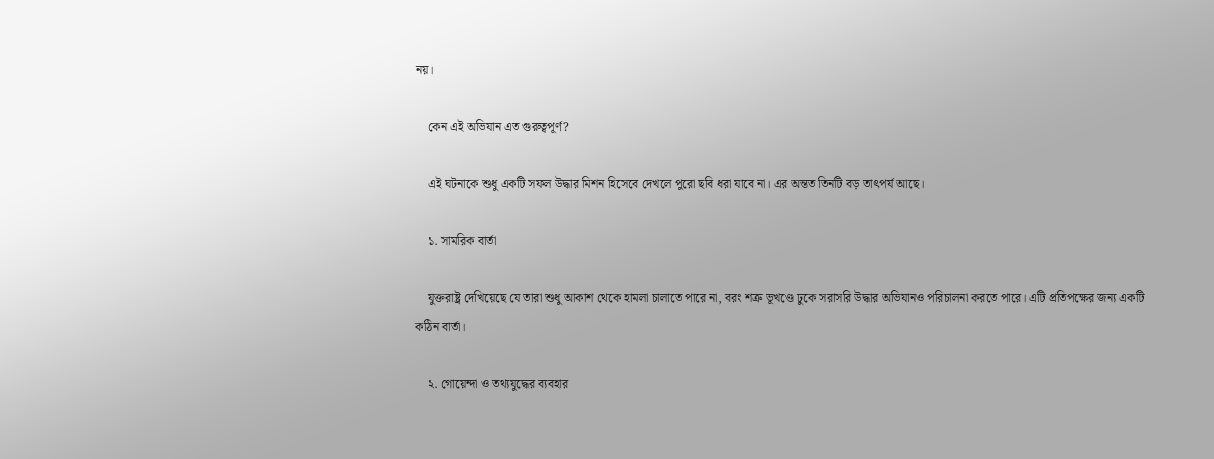নয়।

    কেন এই অভিযান এত গুরুত্বপূর্ণ?

    এই ঘটনাকে শুধু একটি সফল উদ্ধার মিশন হিসেবে দেখলে পুরো ছবি ধরা যাবে না। এর অন্তত তিনটি বড় তাৎপর্য আছে।

    ১. সামরিক বার্তা

    যুক্তরাষ্ট্র দেখিয়েছে যে তারা শুধু আকাশ থেকে হামলা চালাতে পারে না, বরং শত্রু ভূখণ্ডে ঢুকে সরাসরি উদ্ধার অভিযানও পরিচালনা করতে পারে। এটি প্রতিপক্ষের জন্য একটি কঠিন বার্তা।

    ২. গোয়েন্দা ও তথ্যযুদ্ধের ব্যবহার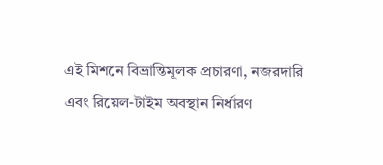এই মিশনে বিভ্রান্তিমূলক প্রচারণা, নজরদারি এবং রিয়েল-টাইম অবস্থান নির্ধারণ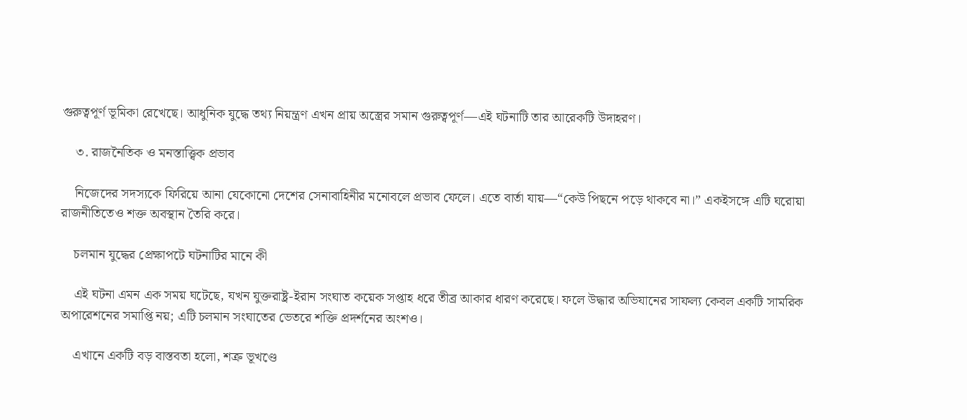গুরুত্বপূর্ণ ভূমিকা রেখেছে। আধুনিক যুদ্ধে তথ্য নিয়ন্ত্রণ এখন প্রায় অস্ত্রের সমান গুরুত্বপূর্ণ—এই ঘটনাটি তার আরেকটি উদাহরণ।

    ৩. রাজনৈতিক ও মনস্তাত্ত্বিক প্রভাব

    নিজেদের সদস্যকে ফিরিয়ে আনা যেকোনো দেশের সেনাবাহিনীর মনোবলে প্রভাব ফেলে। এতে বার্তা যায়—“কেউ পিছনে পড়ে থাকবে না।” একইসঙ্গে এটি ঘরোয়া রাজনীতিতেও শক্ত অবস্থান তৈরি করে।

    চলমান যুদ্ধের প্রেক্ষাপটে ঘটনাটির মানে কী

    এই ঘটনা এমন এক সময় ঘটেছে, যখন যুক্তরাষ্ট্র-ইরান সংঘাত কয়েক সপ্তাহ ধরে তীব্র আকার ধারণ করেছে। ফলে উদ্ধার অভিযানের সাফল্য কেবল একটি সামরিক অপারেশনের সমাপ্তি নয়; এটি চলমান সংঘাতের ভেতরে শক্তি প্রদর্শনের অংশও।

    এখানে একটি বড় বাস্তবতা হলো, শত্রু ভূখণ্ডে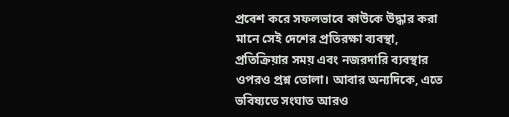প্রবেশ করে সফলভাবে কাউকে উদ্ধার করা মানে সেই দেশের প্রতিরক্ষা ব্যবস্থা, প্রতিক্রিয়ার সময় এবং নজরদারি ব্যবস্থার ওপরও প্রশ্ন তোলা। আবার অন্যদিকে, এতে ভবিষ্যতে সংঘাত আরও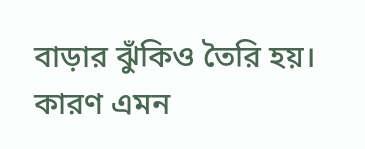বাড়ার ঝুঁকিও তৈরি হয়। কারণ এমন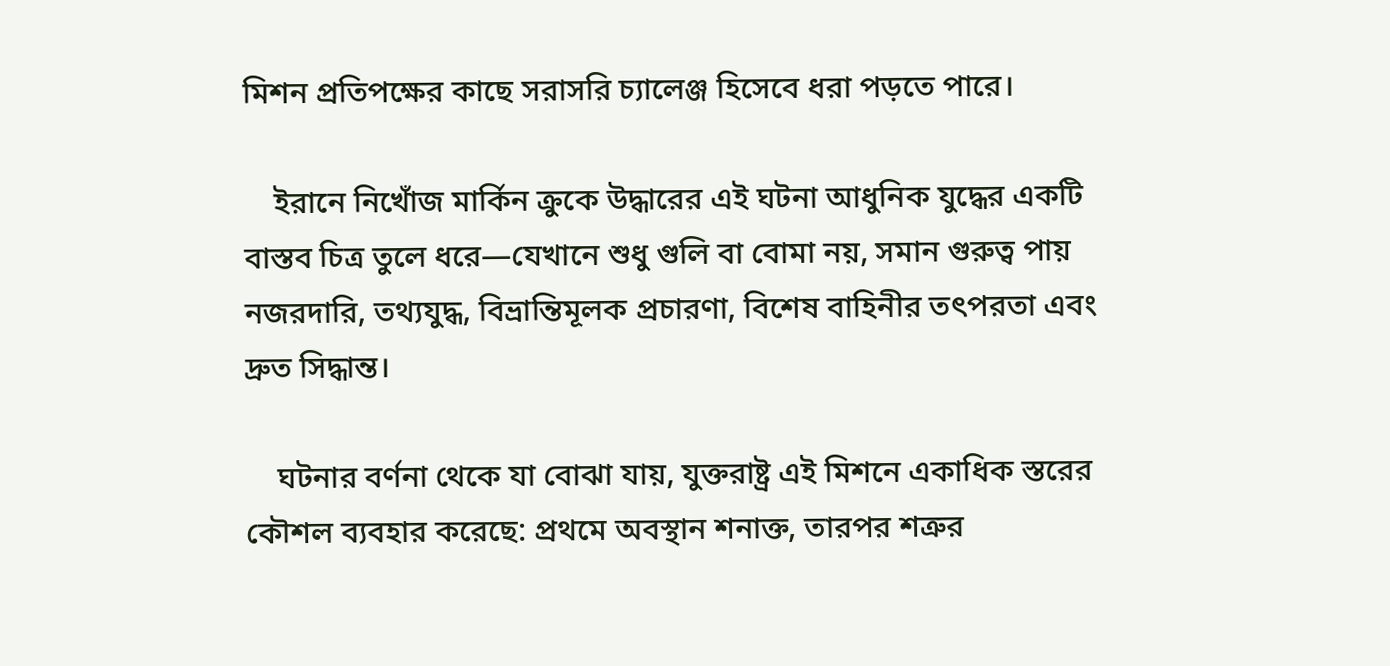মিশন প্রতিপক্ষের কাছে সরাসরি চ্যালেঞ্জ হিসেবে ধরা পড়তে পারে।

    ইরানে নিখোঁজ মার্কিন ক্রুকে উদ্ধারের এই ঘটনা আধুনিক যুদ্ধের একটি বাস্তব চিত্র তুলে ধরে—যেখানে শুধু গুলি বা বোমা নয়, সমান গুরুত্ব পায় নজরদারি, তথ্যযুদ্ধ, বিভ্রান্তিমূলক প্রচারণা, বিশেষ বাহিনীর তৎপরতা এবং দ্রুত সিদ্ধান্ত।

    ঘটনার বর্ণনা থেকে যা বোঝা যায়, যুক্তরাষ্ট্র এই মিশনে একাধিক স্তরের কৌশল ব্যবহার করেছে: প্রথমে অবস্থান শনাক্ত, তারপর শত্রুর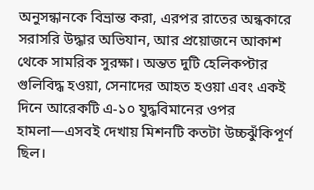অনুসন্ধানকে বিভ্রান্ত করা, এরপর রাতের অন্ধকারে সরাসরি উদ্ধার অভিযান, আর প্রয়োজনে আকাশ থেকে সামরিক সুরক্ষা। অন্তত দুটি হেলিকপ্টার গুলিবিদ্ধ হওয়া, সেনাদের আহত হওয়া এবং একই দিনে আরেকটি এ-১০ যুদ্ধবিমানের ওপর হামলা—এসবই দেখায় মিশনটি কতটা উচ্চঝুঁকিপূর্ণ ছিল।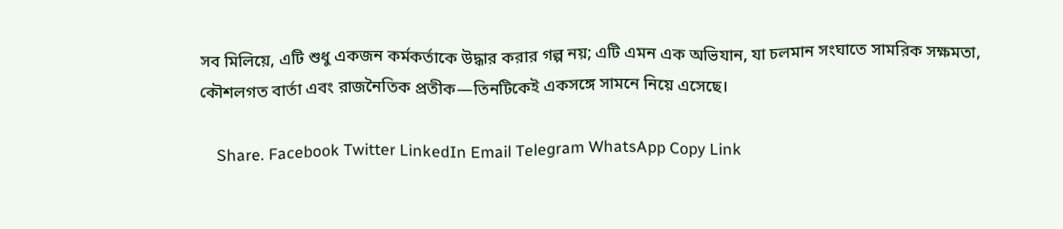সব মিলিয়ে, এটি শুধু একজন কর্মকর্তাকে উদ্ধার করার গল্প নয়; এটি এমন এক অভিযান, যা চলমান সংঘাতে সামরিক সক্ষমতা, কৌশলগত বার্তা এবং রাজনৈতিক প্রতীক—তিনটিকেই একসঙ্গে সামনে নিয়ে এসেছে।

    Share. Facebook Twitter LinkedIn Email Telegram WhatsApp Copy Link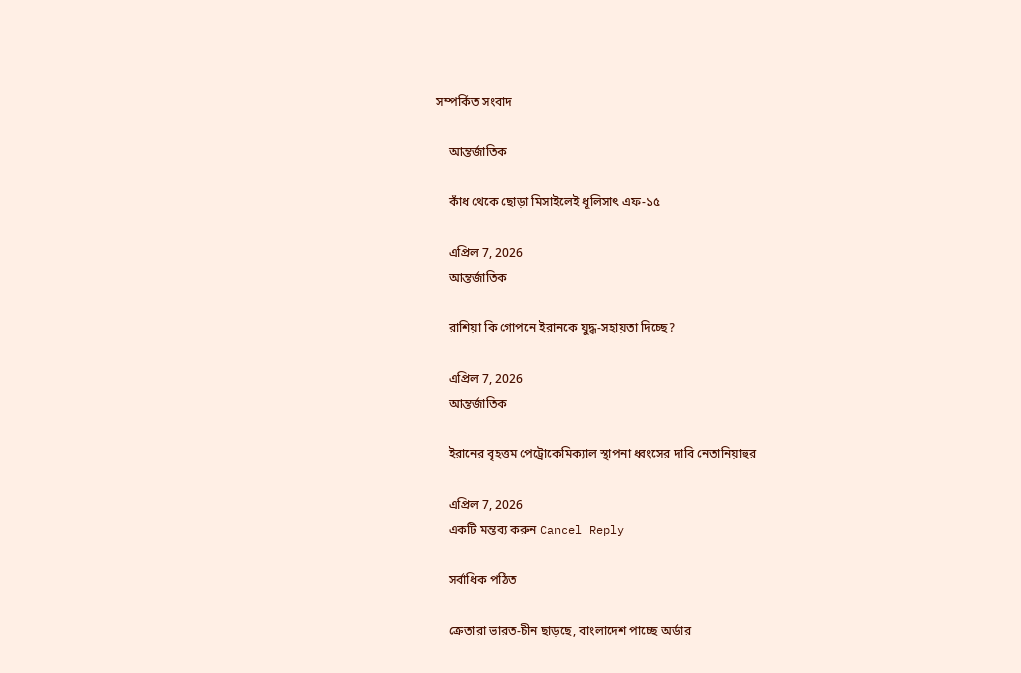সম্পর্কিত সংবাদ

    আন্তর্জাতিক

    কাঁধ থেকে ছোড়া মিসাইলেই ধূলিসাৎ এফ-১৫

    এপ্রিল 7, 2026
    আন্তর্জাতিক

    রাশিয়া কি গোপনে ইরানকে যুদ্ধ-সহায়তা দিচ্ছে?

    এপ্রিল 7, 2026
    আন্তর্জাতিক

    ইরানের বৃহত্তম পেট্রোকেমিক্যাল স্থাপনা ধ্বংসের দাবি নেতানিয়াহুর

    এপ্রিল 7, 2026
    একটি মন্তব্য করুন Cancel Reply

    সর্বাধিক পঠিত

    ক্রেতারা ভারত-চীন ছাড়ছে, বাংলাদেশ পাচ্ছে অর্ডার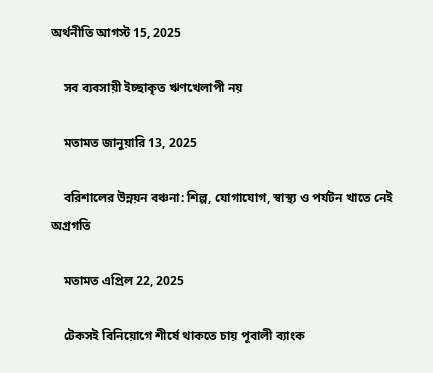অর্থনীতি আগস্ট 15, 2025

    সব ব্যবসায়ী ইচ্ছাকৃত ঋণখেলাপী নয়

    মতামত জানুয়ারি 13, 2025

    বরিশালের উন্নয়ন বঞ্চনা: শিল্প, যোগাযোগ, স্বাস্থ্য ও পর্যটন খাতে নেই অগ্রগতি

    মতামত এপ্রিল 22, 2025

    টেকসই বিনিয়োগে শীর্ষে থাকতে চায় পূবালী ব্যাংক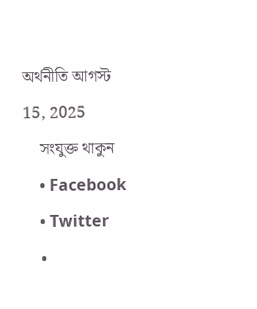অর্থনীতি আগস্ট 15, 2025
    সংযুক্ত থাকুন
    • Facebook
    • Twitter
    •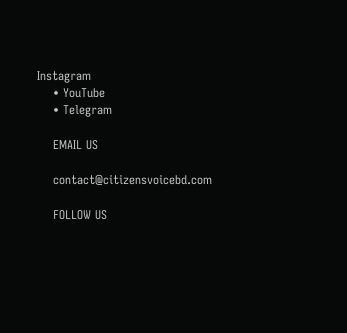Instagram
    • YouTube
    • Telegram

    EMAIL US

    contact@citizensvoicebd.com

    FOLLOW US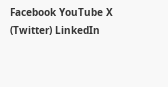Facebook YouTube X (Twitter) LinkedIn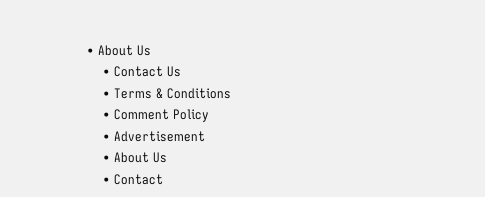• About Us
    • Contact Us
    • Terms & Conditions
    • Comment Policy
    • Advertisement
    • About Us
    • Contact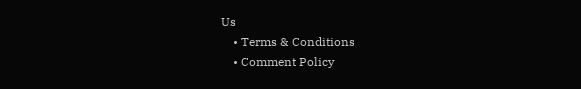Us
    • Terms & Conditions
    • Comment Policy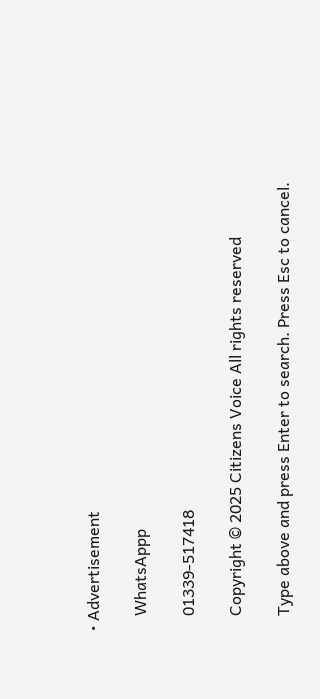• Advertisement

    WhatsAppp

    01339-517418

    Copyright © 2025 Citizens Voice All rights reserved

    Type above and press Enter to search. Press Esc to cancel.